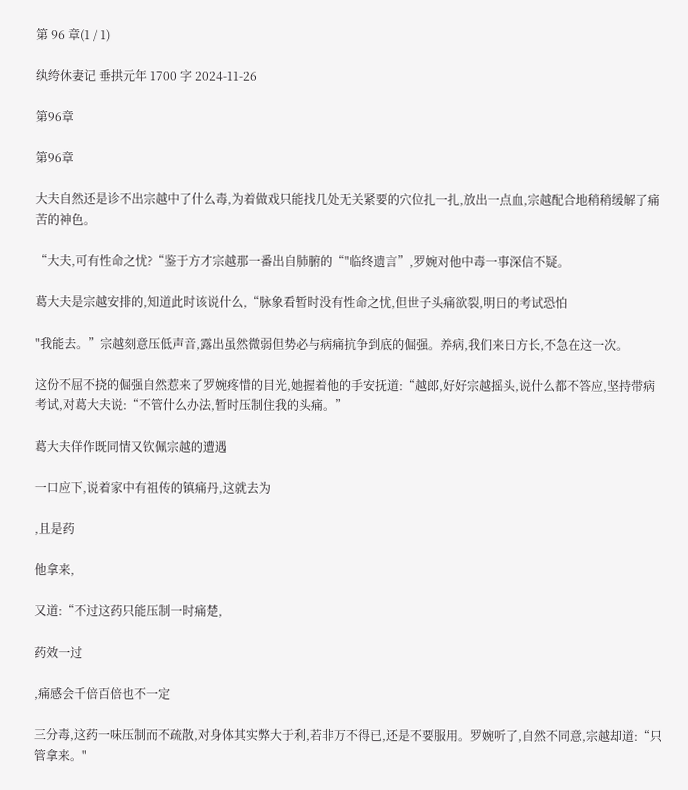第 96 章(1 / 1)

纨绔休妻记 垂拱元年 1700 字 2024-11-26

第96章

第96章

大夫自然还是诊不出宗越中了什么毒,为着做戏只能找几处无关紧要的穴位扎一扎,放出一点血,宗越配合地稍稍缓解了痛苦的神色。

“大夫,可有性命之忧?“鉴于方才宗越那一番出自肺腑的“"临终遗言”,罗婉对他中毒一事深信不疑。

葛大夫是宗越安排的,知道此时该说什么,“脉象看暂时没有性命之忧,但世子头痛欲裂,明日的考试恐怕

"我能去。”宗越刻意压低声音,露出虽然微弱但势必与病痛抗争到底的倔强。养病,我们来日方长,不急在这一次。

这份不屈不挠的倔强自然惹来了罗婉疼惜的目光,她握着他的手安抚道:“越郎,好好宗越摇头,说什么都不答应,坚持带病考试,对葛大夫说:“不管什么办法,暂时压制住我的头痛。”

葛大夫佯作既同情又钦佩宗越的遭遇

一口应下,说着家中有祖传的镇痛丹,这就去为

,且是药

他拿来,

又道:“不过这药只能压制一时痛楚,

药效一过

,痛感会千倍百倍也不一定

三分毒,这药一味压制而不疏散,对身体其实弊大于利,若非万不得已,还是不要服用。罗婉听了,自然不同意,宗越却道:“只管拿来。"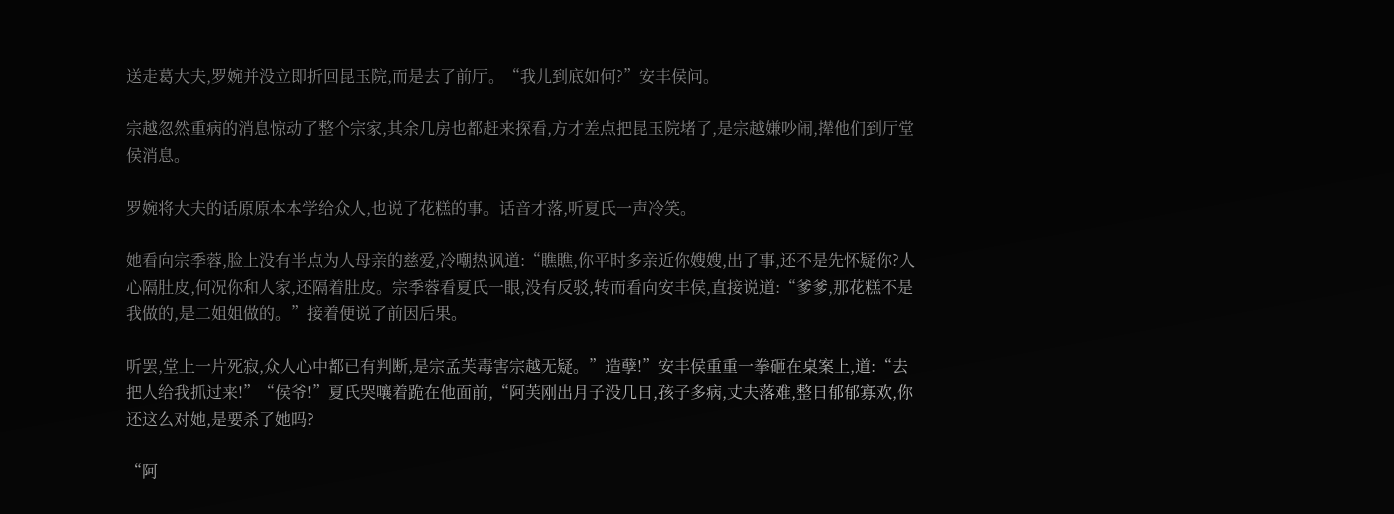送走葛大夫,罗婉并没立即折回昆玉院,而是去了前厅。“我儿到底如何?”安丰侯问。

宗越忽然重病的消息惊动了整个宗家,其余几房也都赶来探看,方才差点把昆玉院堵了,是宗越嫌吵闹,撵他们到厅堂侯消息。

罗婉将大夫的话原原本本学给众人,也说了花糕的事。话音才落,听夏氏一声冷笑。

她看向宗季蓉,脸上没有半点为人母亲的慈爱,冷嘲热讽道:“瞧瞧,你平时多亲近你嫂嫂,出了事,还不是先怀疑你?人心隔肚皮,何况你和人家,还隔着肚皮。宗季蓉看夏氏一眼,没有反驳,转而看向安丰侯,直接说道:“爹爹,那花糕不是我做的,是二姐姐做的。”接着便说了前因后果。

听罢,堂上一片死寂,众人心中都已有判断,是宗孟芙毒害宗越无疑。”造孽!”安丰侯重重一拳砸在桌案上,道:“去把人给我抓过来!”“侯爷!”夏氏哭嚷着跪在他面前,“阿芙刚出月子没几日,孩子多病,丈夫落难,整日郁郁寡欢,你还这么对她,是要杀了她吗?

“阿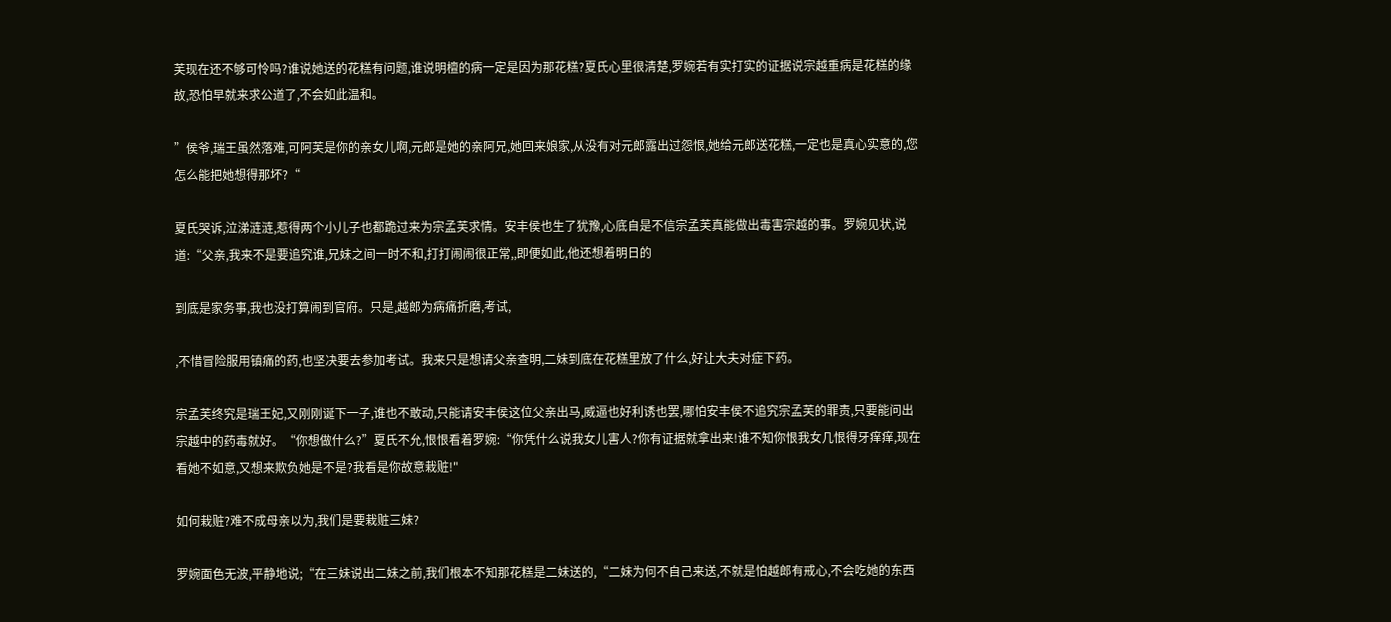芙现在还不够可怜吗?谁说她送的花糕有问题,谁说明檀的病一定是因为那花糕?夏氏心里很清楚,罗婉若有实打实的证据说宗越重病是花糕的缘故,恐怕早就来求公道了,不会如此温和。

”侯爷,瑞王虽然落难,可阿芙是你的亲女儿啊,元郎是她的亲阿兄,她回来娘家,从没有对元郎露出过怨恨,她给元郎送花糕,一定也是真心实意的,您怎么能把她想得那坏?“

夏氏哭诉,泣涕涟涟,惹得两个小儿子也都跪过来为宗孟芙求情。安丰侯也生了犹豫,心底自是不信宗孟芙真能做出毒害宗越的事。罗婉见状,说道:“父亲,我来不是要追究谁,兄妹之间一时不和,打打闹闹很正常,,即便如此,他还想着明日的

到底是家务事,我也没打算闹到官府。只是,越郎为病痛折磨,考试,

,不惜冒险服用镇痛的药,也坚决要去参加考试。我来只是想请父亲查明,二妹到底在花糕里放了什么,好让大夫对症下药。

宗孟芙终究是瑞王妃,又刚刚诞下一子,谁也不敢动,只能请安丰侯这位父亲出马,威逼也好利诱也罢,哪怕安丰侯不追究宗孟芙的罪责,只要能问出宗越中的药毒就好。“你想做什么?”夏氏不允,恨恨看着罗婉:“你凭什么说我女儿害人?你有证据就拿出来!谁不知你恨我女几恨得牙痒痒,现在看她不如意,又想来欺负她是不是?我看是你故意栽赃!"

如何栽赃?难不成母亲以为,我们是要栽赃三妹?

罗婉面色无波,平静地说;“在三妹说出二妹之前,我们根本不知那花糕是二妹送的,“二妹为何不自己来送,不就是怕越郎有戒心,不会吃她的东西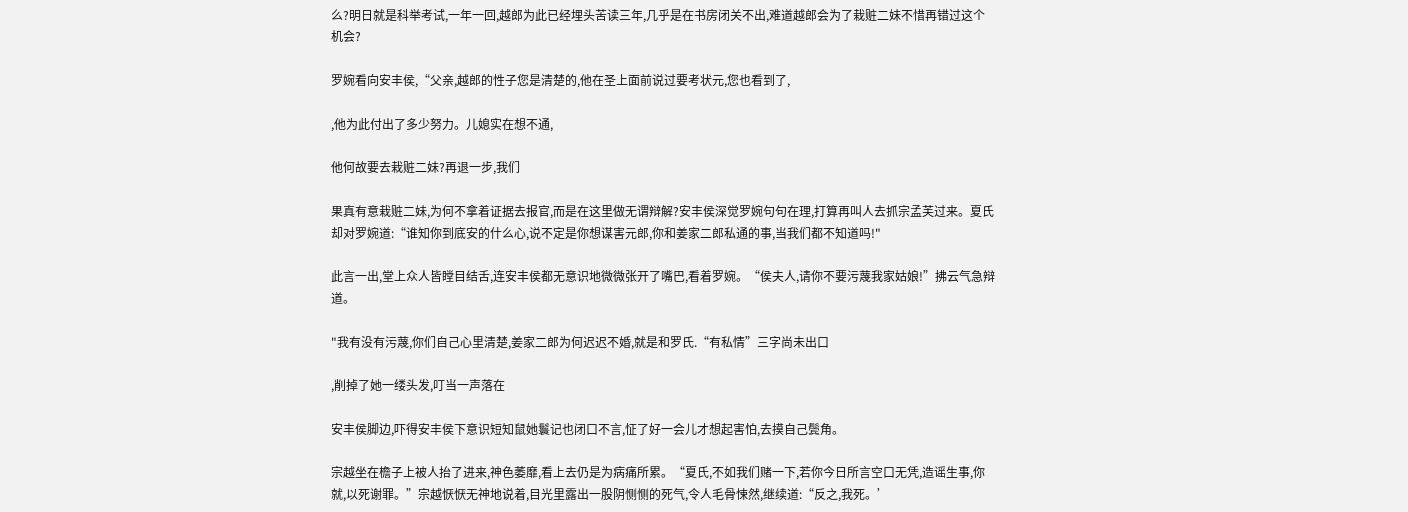么?明日就是科举考试,一年一回,越郎为此已经埋头苦读三年,几乎是在书房闭关不出,难道越郎会为了栽赃二妹不惜再错过这个机会?

罗婉看向安丰侯,“父亲,越郎的性子您是清楚的,他在圣上面前说过要考状元,您也看到了,

,他为此付出了多少努力。儿媳实在想不通,

他何故要去栽赃二妹?再退一步,我们

果真有意栽赃二妹,为何不拿着证据去报官,而是在这里做无谓辩解?安丰侯深觉罗婉句句在理,打算再叫人去抓宗孟芙过来。夏氏却对罗婉道:“谁知你到底安的什么心,说不定是你想谋害元郎,你和姜家二郎私通的事,当我们都不知道吗!"

此言一出,堂上众人皆瞠目结舌,连安丰侯都无意识地微微张开了嘴巴,看着罗婉。“侯夫人,请你不要污蔑我家姑娘!”拂云气急辩道。

"我有没有污蔑,你们自己心里清楚,姜家二郎为何迟迟不婚,就是和罗氏.“有私情”三字尚未出口

,削掉了她一缕头发,叮当一声落在

安丰侯脚边,吓得安丰侯下意识短知鼠她鬟记也闭口不言,怔了好一会儿才想起害怕,去摸自己鬓角。

宗越坐在檐子上被人抬了进来,神色萎靡,看上去仍是为病痛所累。“夏氏,不如我们赌一下,若你今日所言空口无凭,造谣生事,你就,以死谢罪。”宗越恹恹无神地说着,目光里露出一股阴恻恻的死气,令人毛骨悚然,继续道:“反之,我死。’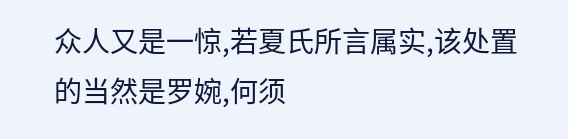众人又是一惊,若夏氏所言属实,该处置的当然是罗婉,何须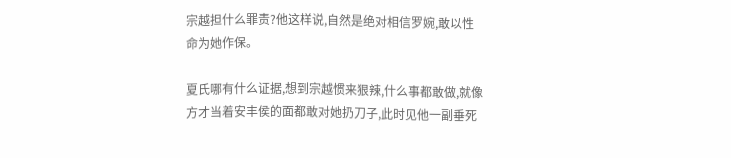宗越担什么罪责?他这样说,自然是绝对相信罗婉,敢以性命为她作保。

夏氏哪有什么证据,想到宗越惯来狠辣,什么事都敢做,就像方才当着安丰侯的面都敢对她扔刀子,此时见他一副垂死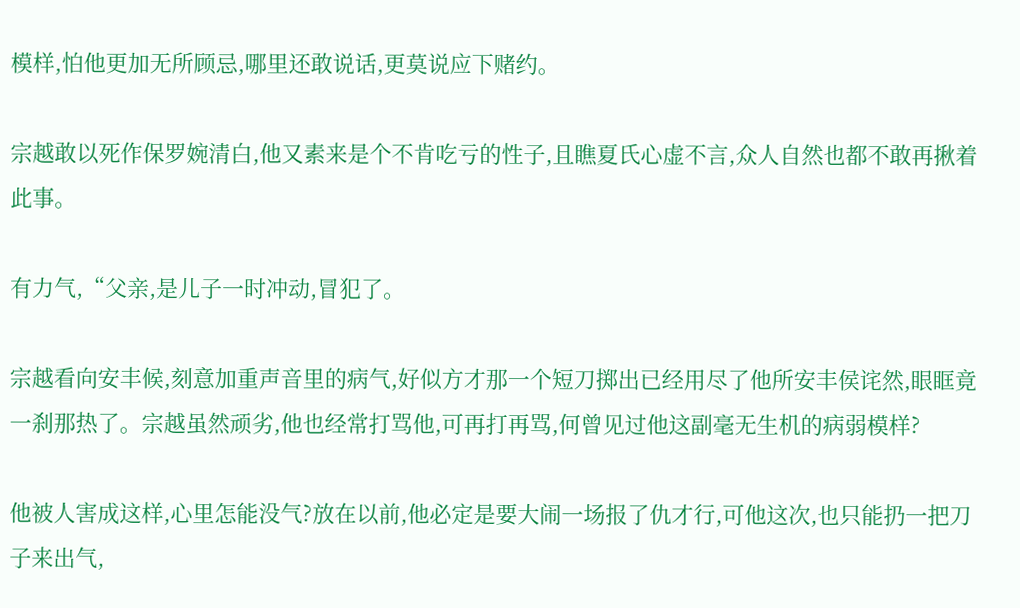模样,怕他更加无所顾忌,哪里还敢说话,更莫说应下赌约。

宗越敢以死作保罗婉清白,他又素来是个不肯吃亏的性子,且瞧夏氏心虚不言,众人自然也都不敢再揪着此事。

有力气,“父亲,是儿子一时冲动,冒犯了。

宗越看向安丰候,刻意加重声音里的病气,好似方才那一个短刀掷出已经用尽了他所安丰侯诧然,眼眶竟一刹那热了。宗越虽然顽劣,他也经常打骂他,可再打再骂,何曾见过他这副毫无生机的病弱模样?

他被人害成这样,心里怎能没气?放在以前,他必定是要大闹一场报了仇才行,可他这次,也只能扔一把刀子来出气,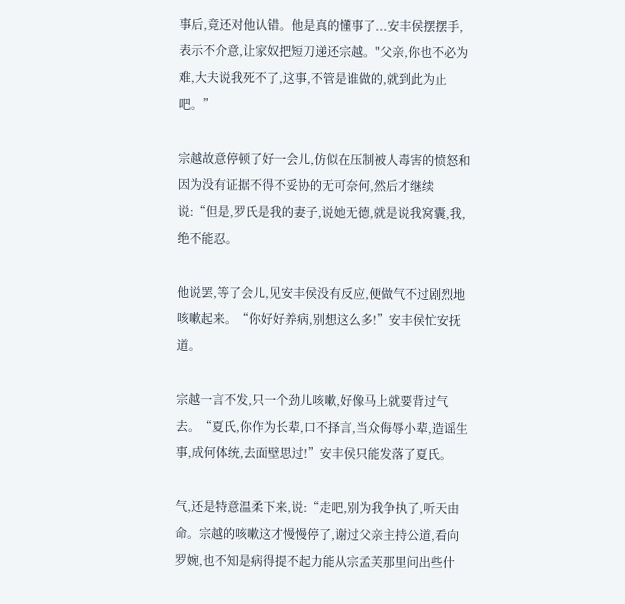事后,竟还对他认错。他是真的懂事了...安丰侯摆摆手,表示不介意,让家奴把短刀递还宗越。"父亲,你也不必为难,大夫说我死不了,这事,不管是谁做的,就到此为止吧。”

宗越故意停顿了好一会儿,仿似在压制被人毒害的愤怒和因为没有证据不得不妥协的无可奈何,然后才继续说:“但是,罗氏是我的妻子,说她无德,就是说我窝囊,我,绝不能忍。

他说罢,等了会儿,见安丰侯没有反应,便做气不过剧烈地咳嗽起来。“你好好养病,别想这么多!”安丰侯忙安抚道。

宗越一言不发,只一个劲儿咳嗽,好像马上就要背过气去。“夏氏,你作为长辈,口不择言,当众侮辱小辈,造谣生事,成何体统,去面壁思过!”安丰侯只能发落了夏氏。

气,还是特意温柔下来,说:“走吧,别为我争执了,听天由命。宗越的咳嗽这才慢慢停了,谢过父亲主持公道,看向罗婉,也不知是病得提不起力能从宗孟芙那里问出些什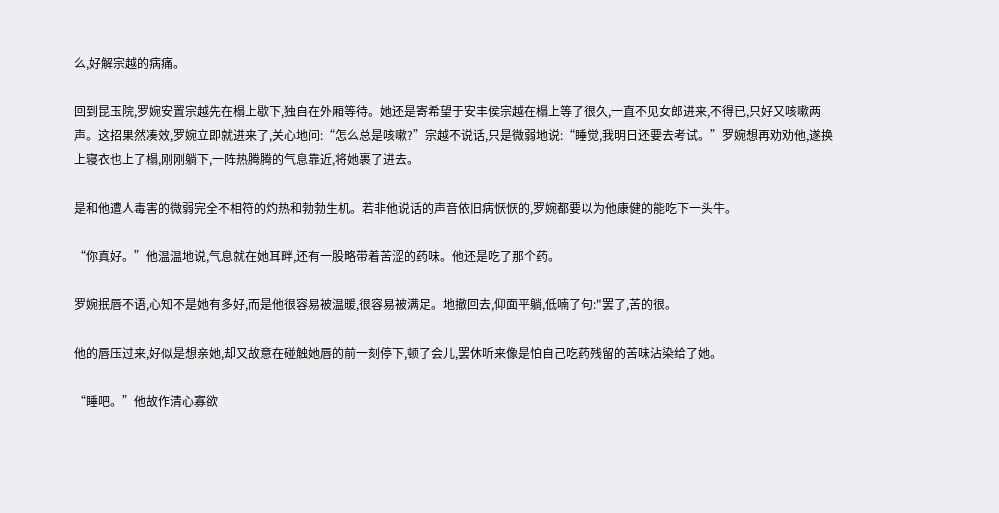么,好解宗越的病痛。

回到昆玉院,罗婉安置宗越先在榻上歇下,独自在外厢等待。她还是寄希望于安丰侯宗越在榻上等了很久,一直不见女郎进来,不得已,只好又咳嗽两声。这招果然凑效,罗婉立即就进来了,关心地问:“怎么总是咳嗽?”宗越不说话,只是微弱地说:“睡觉,我明日还要去考试。”罗婉想再劝劝他,遂换上寝衣也上了榻,刚刚躺下,一阵热腾腾的气息靠近,将她裹了进去。

是和他遭人毒害的微弱完全不相符的灼热和勃勃生机。若非他说话的声音依旧病恹恹的,罗婉都要以为他康健的能吃下一头牛。

“你真好。”他温温地说,气息就在她耳畔,还有一股略带着苦涩的药味。他还是吃了那个药。

罗婉抿唇不语,心知不是她有多好,而是他很容易被温暖,很容易被满足。地撤回去,仰面平躺,低喃了句:"罢了,苦的很。

他的唇压过来,好似是想亲她,却又故意在碰触她唇的前一刻停下,顿了会儿,罢休听来像是怕自己吃药残留的苦味沾染给了她。

“睡吧。”他故作清心寡欲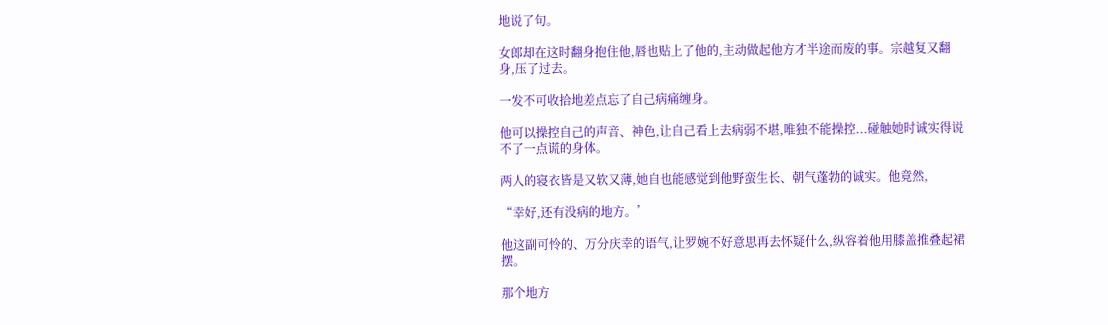地说了句。

女郎却在这时翻身抱住他,唇也贴上了他的,主动做起他方才半途而废的事。宗越复又翻身,压了过去。

一发不可收拾地差点忘了自己病痛缠身。

他可以操控自己的声音、神色,让自己看上去病弱不堪,唯独不能操控...碰触她时诚实得说不了一点谎的身体。

两人的寝衣皆是又软又薄,她自也能感觉到他野蛮生长、朝气蓬勃的诚实。他竟然,

“幸好,还有没病的地方。’

他这副可怜的、万分庆幸的语气,让罗婉不好意思再去怀疑什么,纵容着他用膝盖推叠起裙摆。

那个地方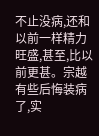不止没病,还和以前一样精力旺盛,甚至,比以前更甚。宗越有些后悔装病了,实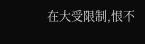在大受限制,恨不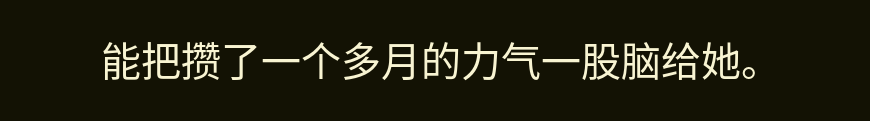能把攒了一个多月的力气一股脑给她。